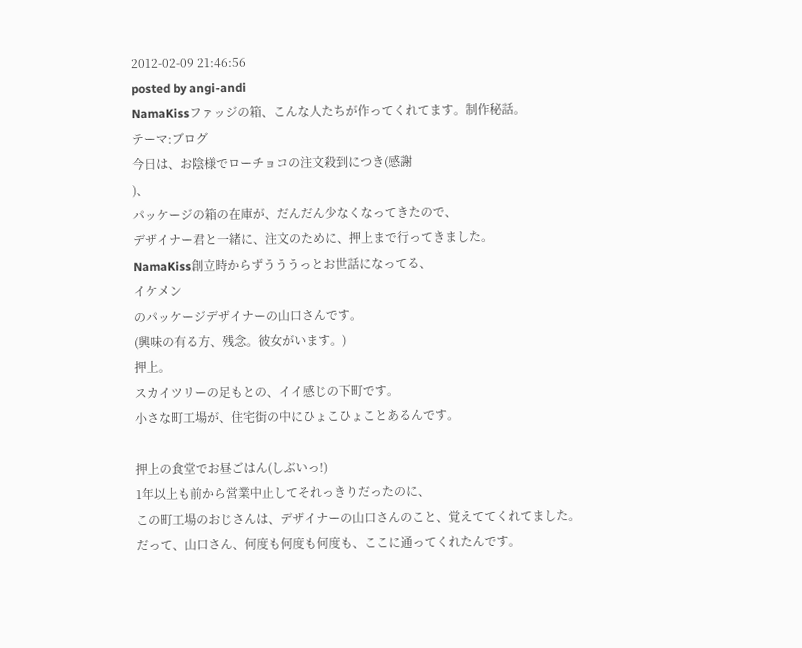2012-02-09 21:46:56
posted by angi-andi
NamaKissファッジの箱、こんな人たちが作ってくれてます。制作秘話。
テーマ:ブログ
今日は、お陰様でローチョコの注文殺到につき(感謝
)、
パッケージの箱の在庫が、だんだん少なくなってきたので、
デザイナー君と一緒に、注文のために、押上まで行ってきました。
NamaKiss創立時からずうううっとお世話になってる、
イケメン
のパッケージデザイナーの山口さんです。
(興味の有る方、残念。彼女がいます。)
押上。
スカイツリーの足もとの、イイ感じの下町です。
小さな町工場が、住宅街の中にひょこひょことあるんです。

押上の食堂でお昼ごはん(しぶいっ!)
1年以上も前から営業中止してそれっきりだったのに、
この町工場のおじさんは、デザイナーの山口さんのこと、覚えててくれてました。
だって、山口さん、何度も何度も何度も、ここに通ってくれたんです。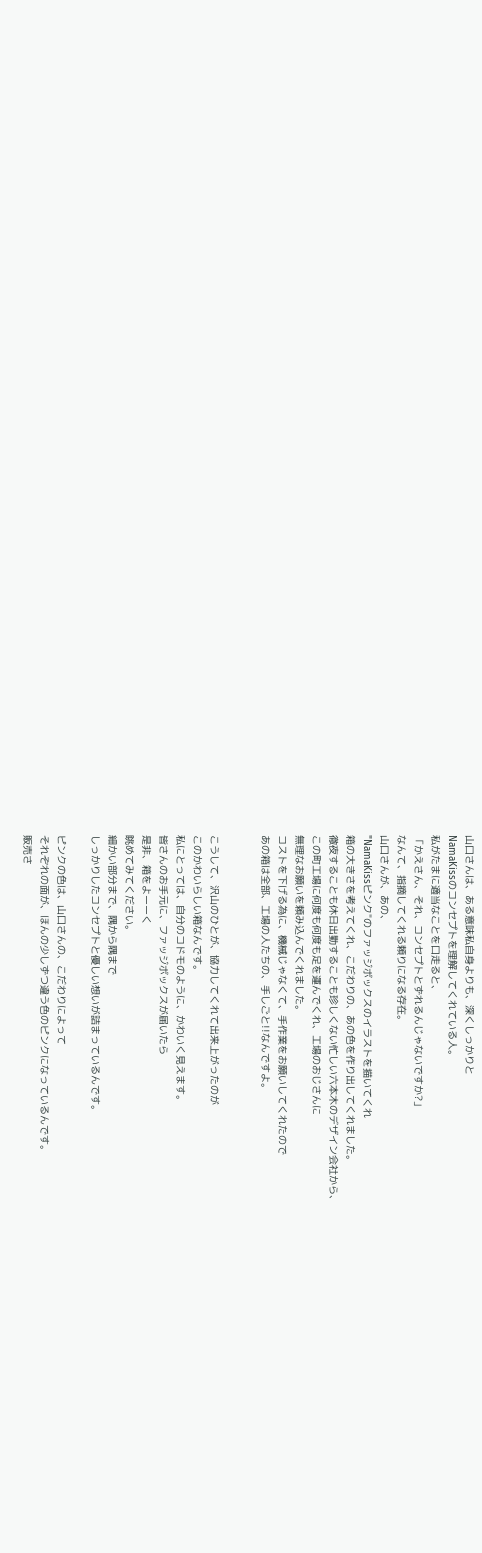山口さんは、ある意味私自身よりも、深くしっかりと
NamaKissのコンセプトを理解してくれている人。
私がたまに適当なことを口走ると、
「かえさん、それ、コンセプトとずれるんじゃないですか?」
なんて、指摘してくれる頼りになる存在。
山口さんが、あの、
"NamaKissピンク"のファッジボックスのイラストを描いてくれ
箱の大きさを考えてくれ、こだわりの、あの色を作り出してくれました。
徹夜することも休日出勤することも珍しくない忙しい六本木のデザイン会社から、
この町工場に何度も何度も足を運んでくれ、工場のおじさんに
無理なお願いを頼み込んでくれました。
コストを下げる為に、機械じゃなくて、手作業をお願いしてくれたので
あの箱は全部、工場の人たちの、手しごと!!なんですよ。


こうして、沢山のひとが、協力してくれて出来上がったのが
このかわいらしい箱なんです。
私にとっては、自分のコドモのように、かわいく見えます。
皆さんのお手元に、ファッジボックスが届いたら
是非、箱をよーーく
眺めてみてください。
細かい部分まで、隅から隅まで
しっかりしたコンセプトと優しい想いが詰まっているんです。

ピンクの色は、山口さんの、こだわりによって
それぞれの面が、ほんの少しずつ違う色のピンクになっているんです。
販売さ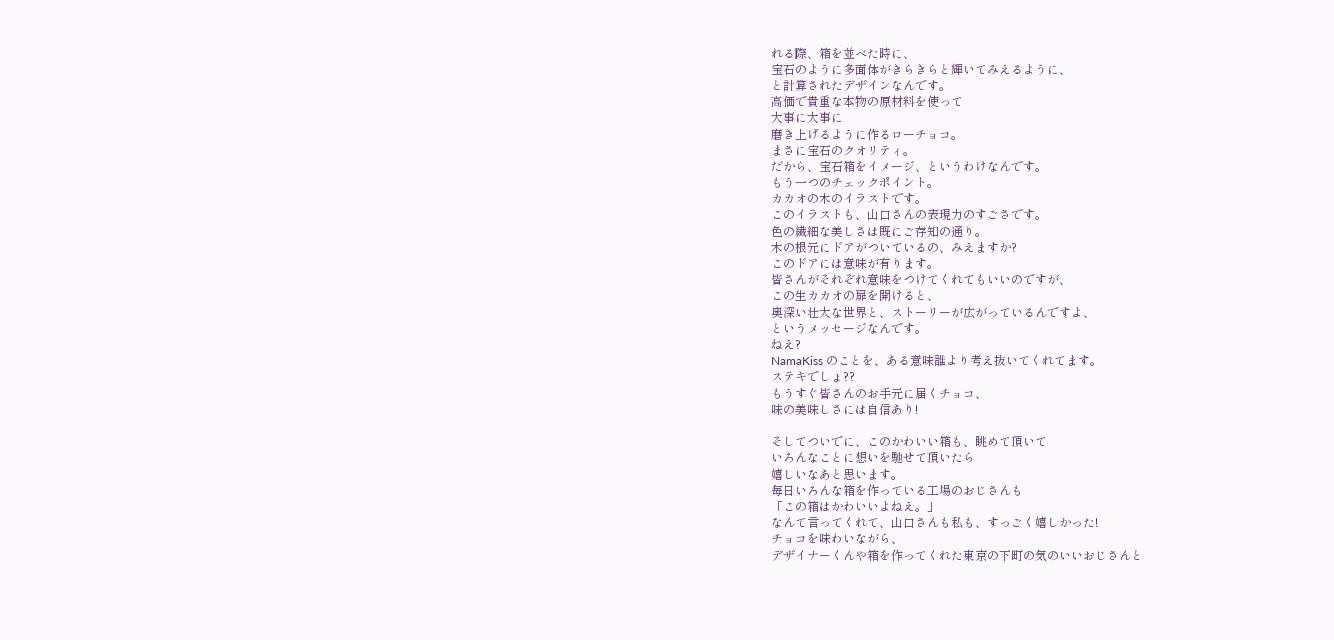れる際、箱を並べた時に、
宝石のように多面体がきらきらと輝いてみえるように、
と計算されたデザインなんです。
高価で貴重な本物の原材料を使って
大事に大事に
磨き上げるように作るローチョコ。
まさに宝石のクオリティ。
だから、宝石箱をイメージ、というわけなんです。
もう一つのチェックポイント。
カカオの木のイラストです。
このイラストも、山口さんの表現力のすごさです。
色の繊細な美しさは既にご存知の通り。
木の根元にドアがついているの、みえますか?
このドアには意味が有ります。
皆さんがそれぞれ意味をつけてくれてもいいのですが、
この生カカオの扉を開けると、
奥深い壮大な世界と、ストーリーが広がっているんですよ、
というメッセージなんです。
ねえ?
NamaKiss のことを、ある意味誰より考え抜いてくれてます。
ステキでしょ??
もうすぐ皆さんのお手元に届くチョコ、
味の美味しさには自信あり!

そしてついでに、このかわいい箱も、眺めて頂いて
いろんなことに想いを馳せて頂いたら
嬉しいなあと思います。
毎日いろんな箱を作っている工場のおじさんも
「この箱はかわいいよねえ。」
なんて言ってくれて、山口さんも私も、すっごく嬉しかった!
チョコを味わいながら、
デザイナーくんや箱を作ってくれた東京の下町の気のいいおじさんと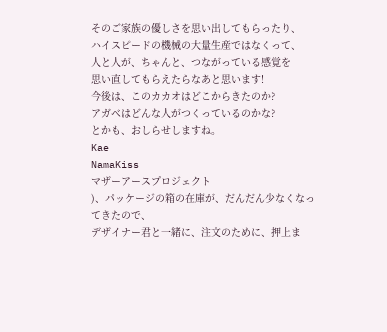そのご家族の優しさを思い出してもらったり、
ハイスピードの機械の大量生産ではなくって、
人と人が、ちゃんと、つながっている感覚を
思い直してもらえたらなあと思います!
今後は、このカカオはどこからきたのか?
アガベはどんな人がつくっているのかな?
とかも、おしらせしますね。
Kae
NamaKiss
マザーアースプロジェクト
)、パッケージの箱の在庫が、だんだん少なくなってきたので、
デザイナー君と一緒に、注文のために、押上ま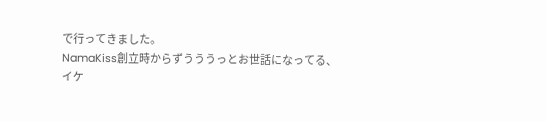で行ってきました。
NamaKiss創立時からずうううっとお世話になってる、
イケ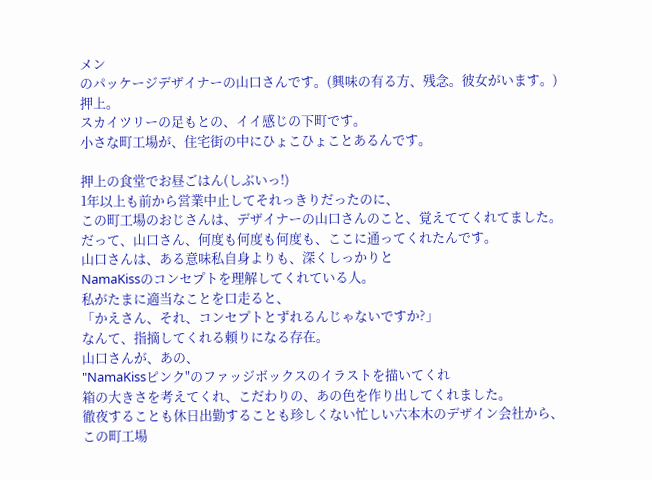メン
のパッケージデザイナーの山口さんです。(興味の有る方、残念。彼女がいます。)
押上。
スカイツリーの足もとの、イイ感じの下町です。
小さな町工場が、住宅街の中にひょこひょことあるんです。

押上の食堂でお昼ごはん(しぶいっ!)
1年以上も前から営業中止してそれっきりだったのに、
この町工場のおじさんは、デザイナーの山口さんのこと、覚えててくれてました。
だって、山口さん、何度も何度も何度も、ここに通ってくれたんです。
山口さんは、ある意味私自身よりも、深くしっかりと
NamaKissのコンセプトを理解してくれている人。
私がたまに適当なことを口走ると、
「かえさん、それ、コンセプトとずれるんじゃないですか?」
なんて、指摘してくれる頼りになる存在。
山口さんが、あの、
"NamaKissピンク"のファッジボックスのイラストを描いてくれ
箱の大きさを考えてくれ、こだわりの、あの色を作り出してくれました。
徹夜することも休日出勤することも珍しくない忙しい六本木のデザイン会社から、
この町工場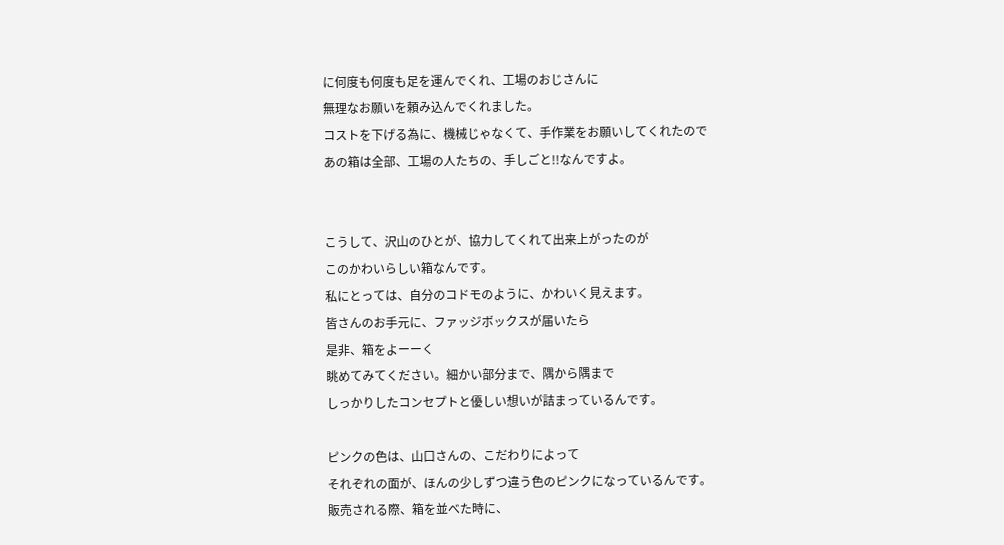に何度も何度も足を運んでくれ、工場のおじさんに
無理なお願いを頼み込んでくれました。
コストを下げる為に、機械じゃなくて、手作業をお願いしてくれたので
あの箱は全部、工場の人たちの、手しごと!!なんですよ。


こうして、沢山のひとが、協力してくれて出来上がったのが
このかわいらしい箱なんです。
私にとっては、自分のコドモのように、かわいく見えます。
皆さんのお手元に、ファッジボックスが届いたら
是非、箱をよーーく
眺めてみてください。細かい部分まで、隅から隅まで
しっかりしたコンセプトと優しい想いが詰まっているんです。

ピンクの色は、山口さんの、こだわりによって
それぞれの面が、ほんの少しずつ違う色のピンクになっているんです。
販売される際、箱を並べた時に、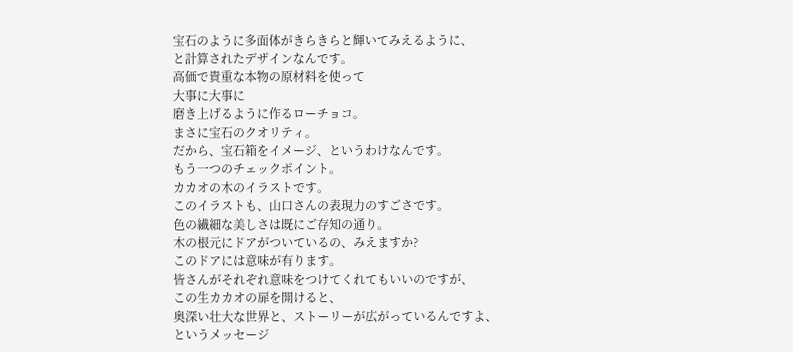宝石のように多面体がきらきらと輝いてみえるように、
と計算されたデザインなんです。
高価で貴重な本物の原材料を使って
大事に大事に
磨き上げるように作るローチョコ。
まさに宝石のクオリティ。
だから、宝石箱をイメージ、というわけなんです。
もう一つのチェックポイント。
カカオの木のイラストです。
このイラストも、山口さんの表現力のすごさです。
色の繊細な美しさは既にご存知の通り。
木の根元にドアがついているの、みえますか?
このドアには意味が有ります。
皆さんがそれぞれ意味をつけてくれてもいいのですが、
この生カカオの扉を開けると、
奥深い壮大な世界と、ストーリーが広がっているんですよ、
というメッセージ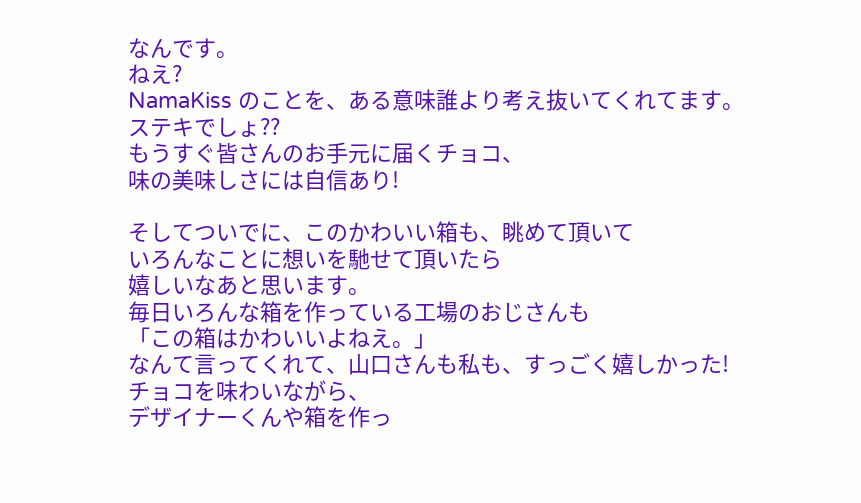なんです。
ねえ?
NamaKiss のことを、ある意味誰より考え抜いてくれてます。
ステキでしょ??
もうすぐ皆さんのお手元に届くチョコ、
味の美味しさには自信あり!

そしてついでに、このかわいい箱も、眺めて頂いて
いろんなことに想いを馳せて頂いたら
嬉しいなあと思います。
毎日いろんな箱を作っている工場のおじさんも
「この箱はかわいいよねえ。」
なんて言ってくれて、山口さんも私も、すっごく嬉しかった!
チョコを味わいながら、
デザイナーくんや箱を作っ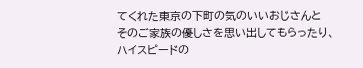てくれた東京の下町の気のいいおじさんと
そのご家族の優しさを思い出してもらったり、
ハイスピードの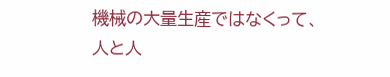機械の大量生産ではなくって、
人と人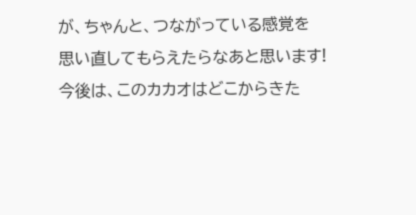が、ちゃんと、つながっている感覚を
思い直してもらえたらなあと思います!
今後は、このカカオはどこからきた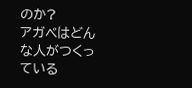のか?
アガベはどんな人がつくっている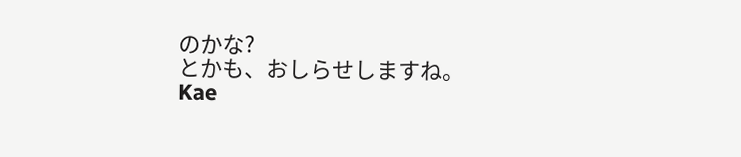のかな?
とかも、おしらせしますね。
Kae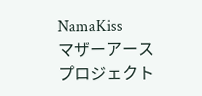NamaKiss
マザーアースプロジェクト